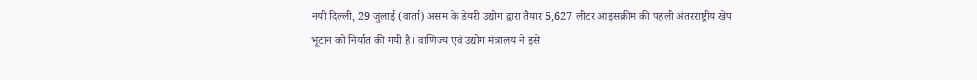नयी दिल्ली, 29 जुलाई (वार्ता) असम के डेयरी उद्योग द्वारा तैयार 5,627 लीटर आइसक्रीम की पहली अंतरराष्ट्रीय खेप भूटान को निर्यात की गयी है। वाणिज्य एवं उद्योग मंत्रालय ने इसे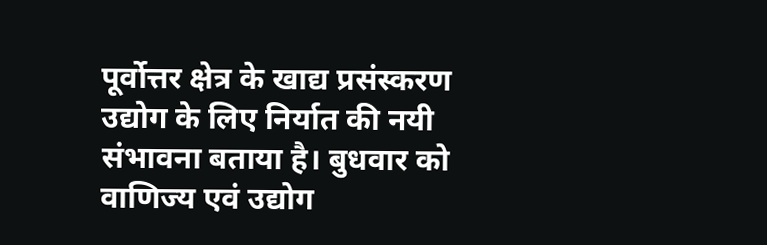पूर्वोत्तर क्षेत्र के खाद्य प्रसंस्करण उद्योग के लिए निर्यात की नयी संभावना बताया है। बुधवार को वाणिज्य एवं उद्योग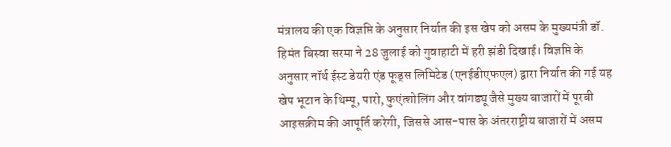मंत्रालय की एक विज्ञप्ति के अनुसार निर्यात की इस खेप को असम के मुख्यमंत्री डॉ. हिमंत बिस्वा सरमा ने 28 जुलाई को गुवाहाटी में हरी झंडी दिखाई। विज्ञप्ति के अनुसार नॉर्थ ईस्ट डेयरी एंड फूड्स लिमिटेड (एनईडीएफएल) द्वारा निर्यात की गई यह खेप भूटान के थिम्पू, पारो, फुएंत्शोलिंग और वांगड्यू जैसे मुख्य बाजारों में पूरबी आइसक्रीम की आपूर्ति करेगी, जिससे आस-पास के अंतरराष्ट्रीय बाजारों में असम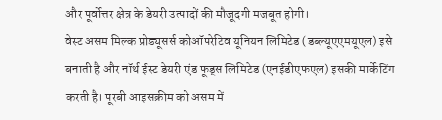और पूर्वोत्तर क्षेत्र के डेयरी उत्पादों की मौजूदगी मजबूत होगी।
वेस्ट असम मिल्क प्रोड्यूसर्स कोऑपरेटिव यूनियन लिमिटेड (डब्ल्यूएएमयूएल) इसे बनाती है और नॉर्थ ईस्ट डेयरी एंड फूड्स लिमिटेड (एनईडीएफएल) इसकी मार्केटिंग करती है। पूरबी आइसक्रीम को असम में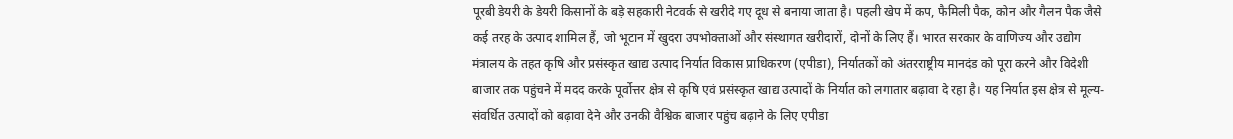पूरबी डेयरी के डेयरी किसानों के बड़े सहकारी नेटवर्क से खरीदे गए दूध से बनाया जाता है। पहली खेप में कप, फैमिली पैक, कोन और गैलन पैक जैसे कई तरह के उत्पाद शामिल हैं, जो भूटान में खुदरा उपभोक्ताओं और संस्थागत खरीदारों, दोनों के लिए हैं। भारत सरकार के वाणिज्य और उद्योग मंत्रालय के तहत कृषि और प्रसंस्कृत खाद्य उत्पाद निर्यात विकास प्राधिकरण (एपीडा), निर्यातकों को अंतरराष्ट्रीय मानदंड को पूरा करने और विदेशी बाजार तक पहुंचने में मदद करके पूर्वोत्तर क्षेत्र से कृषि एवं प्रसंस्कृत खाद्य उत्पादों के निर्यात को लगातार बढ़ावा दे रहा है। यह निर्यात इस क्षेत्र से मूल्य-संवर्धित उत्पादों को बढ़ावा देने और उनकी वैश्विक बाजार पहुंच बढ़ाने के लिए एपीडा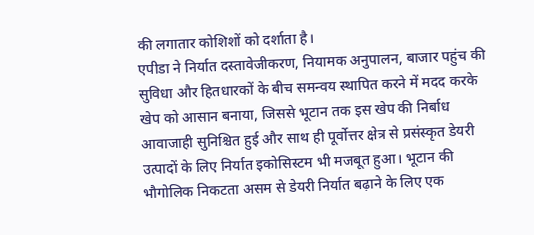की लगातार कोशिशों को दर्शाता है।
एपीडा ने निर्यात दस्तावेजीकरण, नियामक अनुपालन, बाजार पहुंच की सुविधा और हितधारकों के बीच समन्वय स्थापित करने में मदद करके खेप को आसान बनाया, जिससे भूटान तक इस खेप की निर्बाध आवाजाही सुनिश्चित हुई और साथ ही पूर्वोत्तर क्षेत्र से प्रसंस्कृत डेयरी उत्पादों के लिए निर्यात इकोसिस्टम भी मजबूत हुआ। भूटान की भौगोलिक निकटता असम से डेयरी निर्यात बढ़ाने के लिए एक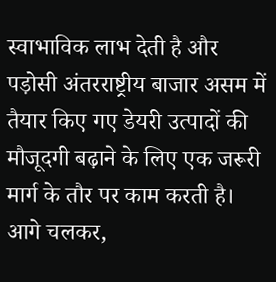स्वाभाविक लाभ देती है और पड़ोसी अंतरराष्ट्रीय बाजार असम में तैयार किए गए डेयरी उत्पादों की मौजूदगी बढ़ाने के लिए एक जरूरी मार्ग के तौर पर काम करती है। आगे चलकर,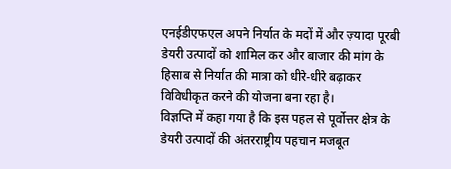एनईडीएफएल अपने निर्यात के मदों में और ज़्यादा पूरबी डेयरी उत्पादों को शामिल कर और बाजार की मांग के हिसाब से निर्यात की मात्रा को धीरे-धीरे बढ़ाकर विविधीकृत करने की योजना बना रहा है।
विज्ञप्ति में कहा गया है कि इस पहल से पूर्वोत्तर क्षेत्र के डेयरी उत्पादों की अंतरराष्ट्रीय पहचान मजबूत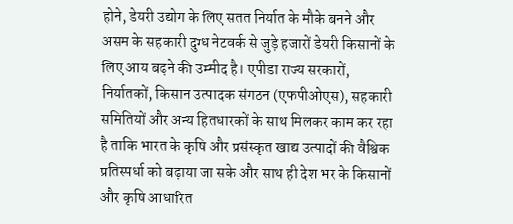होने, डेयरी उद्योग के लिए सतत निर्यात के मौके बनने और असम के सहकारी दुग्ध नेटवर्क से जुड़े हजारों डेयरी किसानों के लिए आय बढ़ने की उम्मीद है। एपीडा राज्य सरकारों, निर्यातकों, किसान उत्पादक संगठन (एफपीओएस), सहकारी समितियों और अन्य हितधारकों के साथ मिलकर काम कर रहा है ताकि भारत के कृषि और प्रसंस्कृत खाद्य उत्पादों की वैश्विक प्रतिस्पर्धा को बढ़ाया जा सके और साथ ही देश भर के किसानों और कृषि आधारित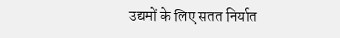उद्यमों के लिए सतत निर्यात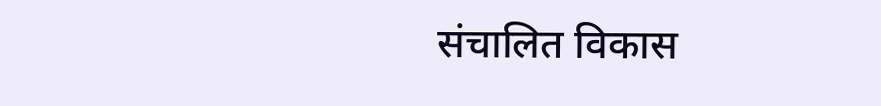संचालित विकास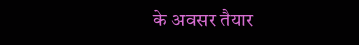के अवसर तैयार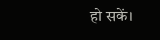हो सकें।